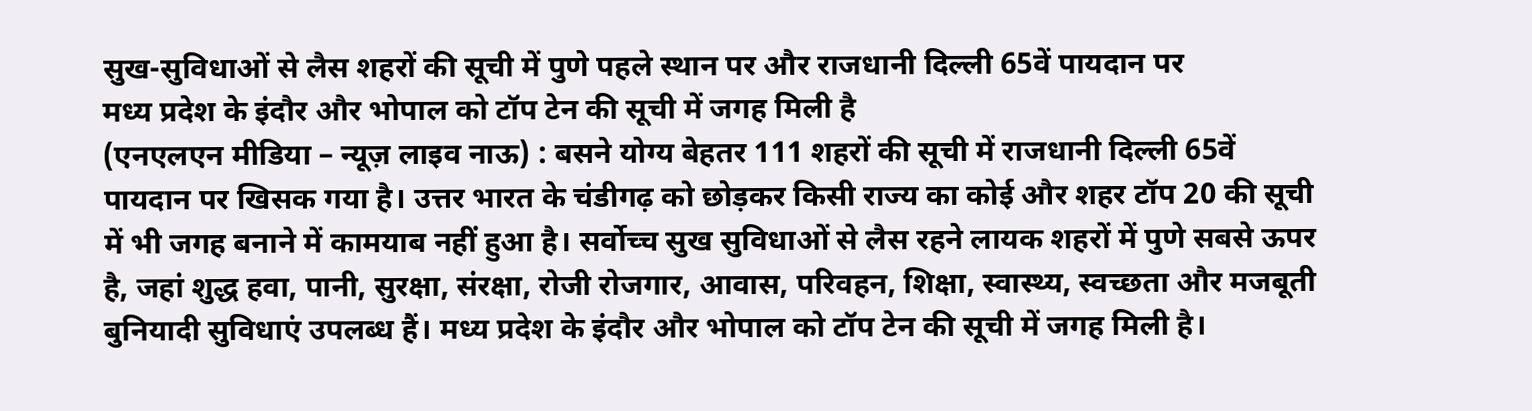सुख-सुविधाओं से लैस शहरों की सूची में पुणे पहले स्थान पर और राजधानी दिल्ली 65वें पायदान पर
मध्य प्रदेश के इंदौर और भोपाल को टॉप टेन की सूची में जगह मिली है
(एनएलएन मीडिया – न्यूज़ लाइव नाऊ) : बसने योग्य बेहतर 111 शहरों की सूची में राजधानी दिल्ली 65वें पायदान पर खिसक गया है। उत्तर भारत के चंडीगढ़ को छोड़कर किसी राज्य का कोई और शहर टॉप 20 की सूची में भी जगह बनाने में कामयाब नहीं हुआ है। सर्वोच्च सुख सुविधाओं से लैस रहने लायक शहरों में पुणे सबसे ऊपर है, जहां शुद्ध हवा, पानी, सुरक्षा, संरक्षा, रोजी रोजगार, आवास, परिवहन, शिक्षा, स्वास्थ्य, स्वच्छता और मजबूती बुनियादी सुविधाएं उपलब्ध हैं। मध्य प्रदेश के इंदौर और भोपाल को टॉप टेन की सूची में जगह मिली है।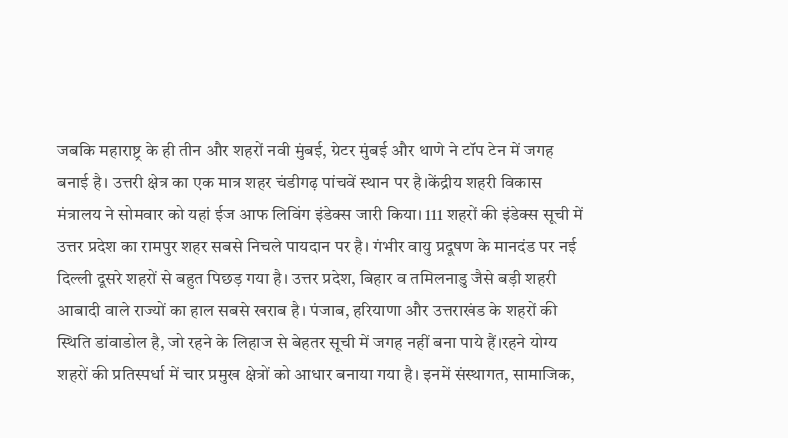जबकि महाराष्ट्र के ही तीन और शहरों नवी मुंबई, ग्रेटर मुंबई और थाणे ने टॉप टेन में जगह बनाई है। उत्तरी क्षेत्र का एक मात्र शहर चंडीगढ़ पांचवें स्थान पर है।केंद्रीय शहरी विकास मंत्रालय ने सोमवार को यहां ईज आफ लिविंग इंडेक्स जारी किया। 111 शहरों की इंडेक्स सूची में उत्तर प्रदेश का रामपुर शहर सबसे निचले पायदान पर है। गंभीर वायु प्रदूषण के मानदंड पर नई दिल्ली दूसरे शहरों से बहुत पिछड़ गया है। उत्तर प्रदेश, बिहार व तमिलनाडु जैसे बड़ी शहरी आबादी वाले राज्यों का हाल सबसे खराब है। पंजाब, हरियाणा और उत्तराखंड के शहरों की स्थिति डांवाडोल है, जो रहने के लिहाज से बेहतर सूची में जगह नहीं बना पाये हैं।रहने योग्य शहरों की प्रतिस्पर्धा में चार प्रमुख क्षेत्रों को आधार बनाया गया है। इनमें संस्थागत, सामाजिक,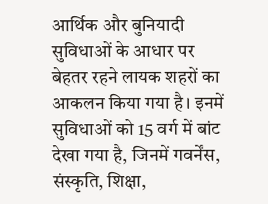आर्थिक और बुनियादी सुविधाओं के आधार पर बेहतर रहने लायक शहरों का आकलन किया गया है। इनमें सुविधाओं को 15 वर्ग में बांट देखा गया है, जिनमें गवर्नेंस, संस्कृति, शिक्षा,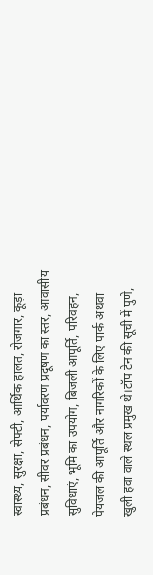स्वास्थ्य, सुरक्षा, सेफ्टी, आर्थिक हालत, रोजगार, कूड़ा प्रबंधन, सीवर प्रबंधन, पर्यावरण प्रदूषण का स्तर, आवासीय सुविधाएं, भूमि का उपयोग, बिजली आपूर्ति, परिवहन, पेयजल की आपूर्ति और नागरिकों के लिए पार्क अथवा खुली हवा वाले स्थल प्रमुख थे।टॉप टेन की सूची में पुणे,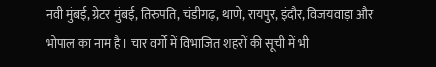नवी मुंबई, ग्रेटर मुंबई, तिरुपति, चंडीगढ़, थाणे, रायपुर, इंदौर, विजयवाड़ा और भोपाल का नाम है। चार वर्गो में विभाजित शहरों की सूची में भी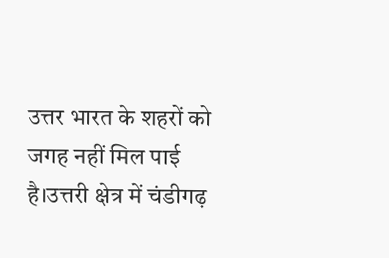उत्तर भारत के शहरों को जगह नहीं मिल पाई है।उत्तरी क्षेत्र में चंडीगढ़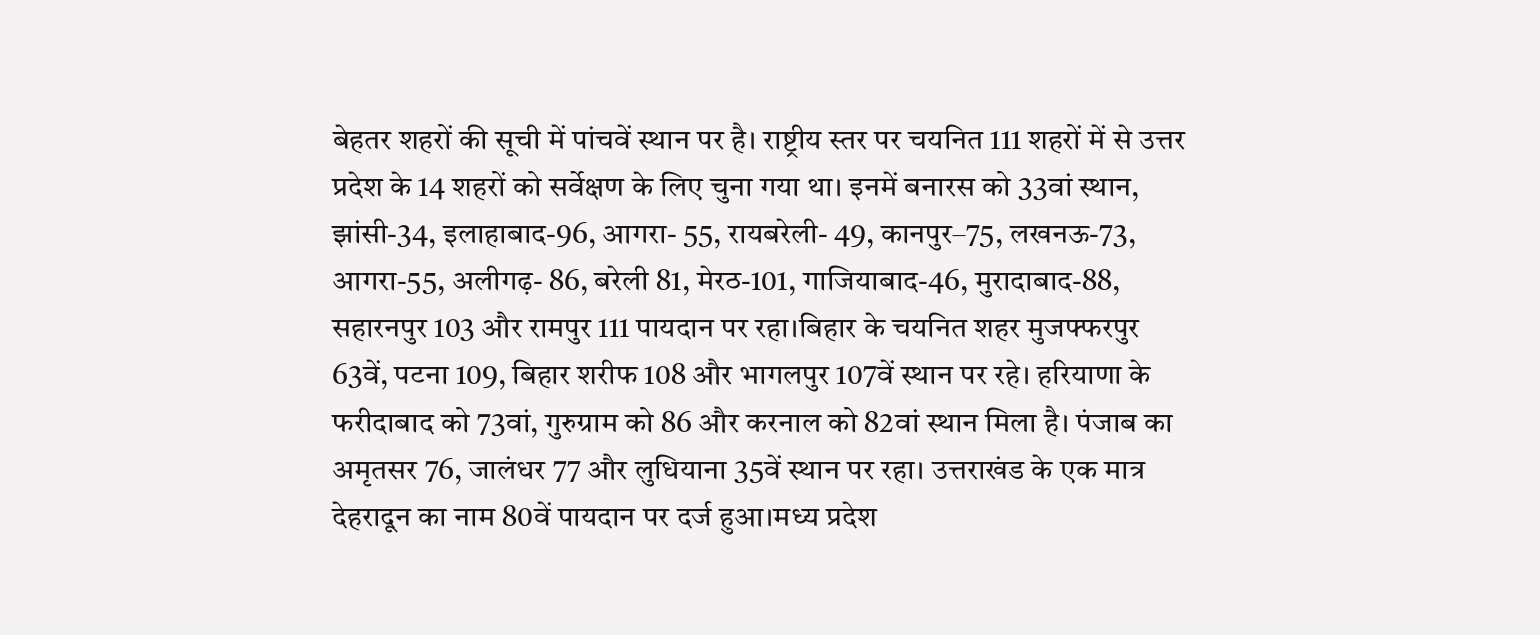बेहतर शहरों की सूची में पांचवें स्थान पर है। राष्ट्रीय स्तर पर चयनित 111 शहरों में से उत्तर प्रदेश के 14 शहरों को सर्वेक्षण के लिए चुना गया था। इनमें बनारस को 33वां स्थान, झांसी-34, इलाहाबाद-96, आगरा- 55, रायबरेली- 49, कानपुर–75, लखनऊ-73, आगरा-55, अलीगढ़- 86, बरेली 81, मेरठ-101, गाजियाबाद-46, मुरादाबाद-88, सहारनपुर 103 और रामपुर 111 पायदान पर रहा।बिहार के चयनित शहर मुजफ्फरपुर 63वें, पटना 109, बिहार शरीफ 108 और भागलपुर 107वें स्थान पर रहे। हरियाणा के फरीदाबाद को 73वां, गुरुग्राम को 86 और करनाल को 82वां स्थान मिला है। पंजाब का अमृतसर 76, जालंधर 77 और लुधियाना 35वें स्थान पर रहा। उत्तराखंड के एक मात्र देहरादून का नाम 80वें पायदान पर दर्ज हुआ।मध्य प्रदेश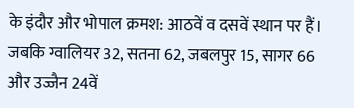के इंदौर और भोपाल क्रमश: आठवें व दसवें स्थान पर हैं। जबकि ग्वालियर 32, सतना 62, जबलपुर 15, सागर 66 और उज्जैन 24वें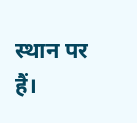स्थान पर हैं।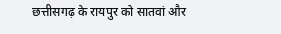छत्तीसगढ़ के रायपुर को सातवां और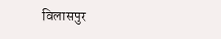विलासपुर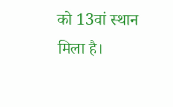को 13वां स्थान मिला है।